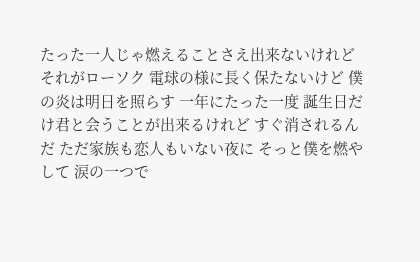たった一人じゃ燃えることさえ出来ないけれど それがローソク 電球の様に長く保たないけど 僕の炎は明日を照らす 一年にたった一度 誕生日だけ君と会うことが出来るけれど すぐ消されるんだ ただ家族も恋人もいない夜に そっと僕を燃やして 涙の一つで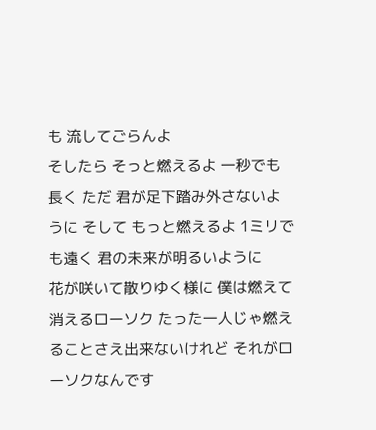も 流してごらんよ
そしたら そっと燃えるよ 一秒でも長く ただ 君が足下踏み外さないように そして もっと燃えるよ 1ミリでも遠く 君の未来が明るいように
花が咲いて散りゆく様に 僕は燃えて消えるローソク たった一人じゃ燃えることさえ出来ないけれど それがローソクなんです